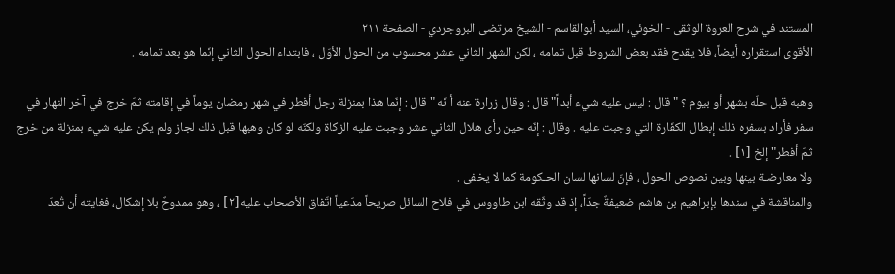المستند في شرح العروة الوثقى - الخوئي، السيد أبوالقاسم - الشيخ مرتضى البروجردي - الصفحة ٢١١
الأقوى استقراره أيضاً، فلا يقدح فقد بعض الشروط قبل تمامه ، لكن الشهر الثاني عشر محسوب من الحول الأوّل ، فابتداء الحول الثاني إنّما هو بعد تمامه .

وهبه قبل حلّه بشهر أو بيوم ؟ "قال : ليس عليه شيء أبداً" قال : وقال زرارة عنه أ نّه "قال : إنّما هذا بمنزلة رجل أفطر في شهر رمضان يوماً في إقامته ثمّ خرج في آخر النهار في سفر فأراد بسفره ذلك إبطال الكفّارة التي وجبت عليه . وقال : إنّه حين رأى هلال الثاني عشر وجبت عليه الزكاة ولكنّه لو كان وهبها قبل ذلك لجاز ولم يكن عليه شيء بمنزلة من خرج ثمّ أفطر" إلخ [١] .
ولا معارضـة بينها وبين نصوص الحول ، فإنّ لسانها لسان الحـكومة كما لا يخفى .
والمناقشة في سندها بإبراهيم بن هاشم ضعيفةٌ جدّاً، إذ قد وثّقه ابن طاووس في فلاح السائل صريحاً مدّعياً اتّفاق الأصحاب عليه[٢] ، وهو ممدوحٌ بلا إشكال، فغايته أن تُعدّ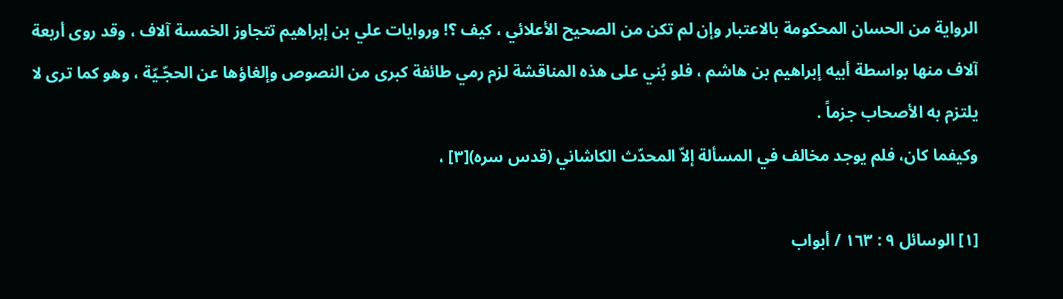الرواية من الحسان المحكومة بالاعتبار وإن لم تكن من الصحيح الأعلائي ، كيف ؟! وروايات علي بن إبراهيم تتجاوز الخمسة آلاف ، وقد روى أربعة آلاف منها بواسطة أبيه إبراهيم بن هاشم ، فلو بُني على هذه المناقشة لزم رمي طائفة كبرى من النصوص وإلغاؤها عن الحجّـيّة ، وهو كما ترى لا يلتزم به الأصحاب جزماً .
وكيفما كان، فلم يوجد مخالف في المسألة إلاّ المحدّث الكاشاني (قدس سره)[٣] ،

[١] الوسائل ٩ : ١٦٣ / أبواب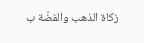زكاة الذهب والفضّة ب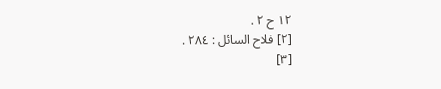١٢ ح ٢ .
[٢] فلاح السائل : ٢٨٤ .
[٣]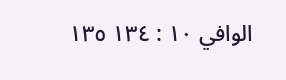الوافي ١٠ : ١٣٤ ١٣٥